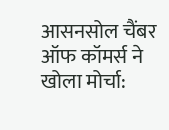आसनसोल चैंबर ऑफ कॉमर्स ने खोला मोर्चा: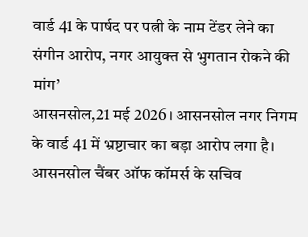वार्ड 41 के पार्षद पर पत्नी के नाम टेंडर लेने का संगीन आरोप, नगर आयुक्त से भुगतान रोकने की मांग’
आसनसोल,21 मई 2026। आसनसोल नगर निगम के वार्ड 41 में भ्रष्टाचार का बड़ा आरोप लगा है। आसनसोल चैंबर ऑफ कॉमर्स के सचिव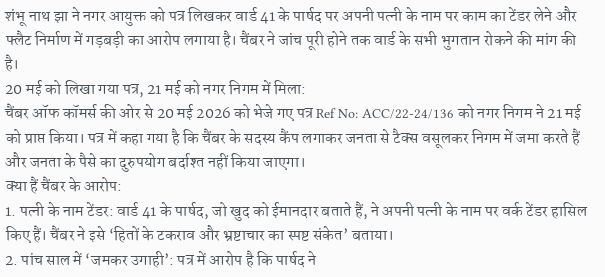शंभू नाथ झा ने नगर आयुक्त को पत्र लिखकर वार्ड 41 के पार्षद पर अपनी पत्नी के नाम पर काम का टेंडर लेने और फ्लैट निर्माण में गड़बड़ी का आरोप लगाया है। चैंबर ने जांच पूरी होने तक वार्ड के सभी भुगतान रोकने की मांग की है।
20 मई को लिखा गया पत्र, 21 मई को नगर निगम में मिला:
चैंबर ऑफ कॉमर्स की ओर से 20 मई 2026 को भेजे गए पत्र Ref No: ACC/22-24/136 को नगर निगम ने 21 मई को प्राप्त किया। पत्र में कहा गया है कि चैंबर के सदस्य कैंप लगाकर जनता से टैक्स वसूलकर निगम में जमा करते हैं और जनता के पैसे का दुरुपयोग बर्दाश्त नहीं किया जाएगा।
क्या हैं चैंबर के आरोप:
1. पत्नी के नाम टेंडर: वार्ड 41 के पार्षद, जो खुद को ईमानदार बताते हैं, ने अपनी पत्नी के नाम पर वर्क टेंडर हासिल किए हैं। चैंबर ने इसे ‘हितों के टकराव और भ्रष्टाचार का स्पष्ट संकेत’ बताया।
2. पांच साल में ‘जमकर उगाही’: पत्र में आरोप है कि पार्षद ने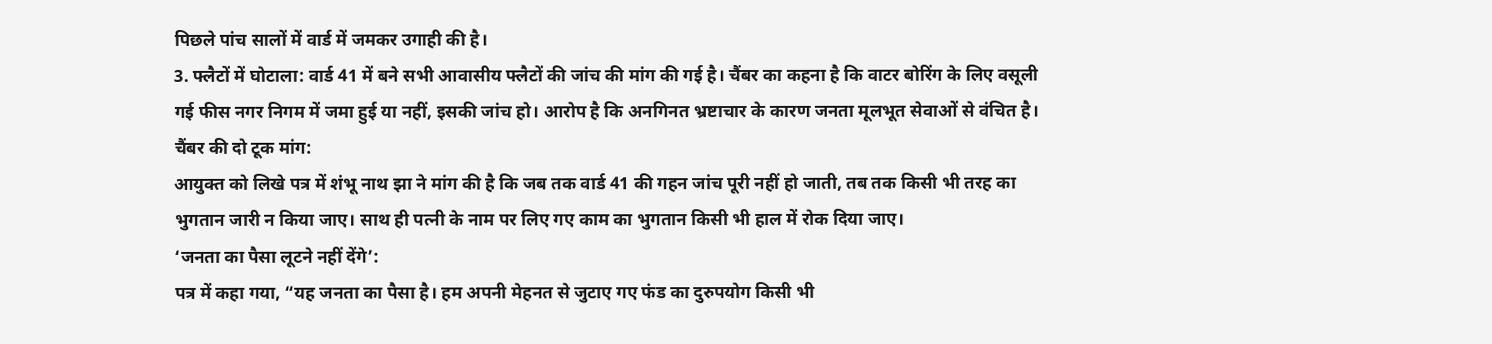पिछले पांच सालों में वार्ड में जमकर उगाही की है।
3. फ्लैटों में घोटाला: वार्ड 41 में बने सभी आवासीय फ्लैटों की जांच की मांग की गई है। चैंबर का कहना है कि वाटर बोरिंग के लिए वसूली गई फीस नगर निगम में जमा हुई या नहीं, इसकी जांच हो। आरोप है कि अनगिनत भ्रष्टाचार के कारण जनता मूलभूत सेवाओं से वंचित है।
चैंबर की दो टूक मांग:
आयुक्त को लिखे पत्र में शंभू नाथ झा ने मांग की है कि जब तक वार्ड 41 की गहन जांच पूरी नहीं हो जाती, तब तक किसी भी तरह का भुगतान जारी न किया जाए। साथ ही पत्नी के नाम पर लिए गए काम का भुगतान किसी भी हाल में रोक दिया जाए।
‘जनता का पैसा लूटने नहीं देंगे’:
पत्र में कहा गया, “यह जनता का पैसा है। हम अपनी मेहनत से जुटाए गए फंड का दुरुपयोग किसी भी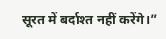सूरत में बर्दाश्त नहीं करेंगे।”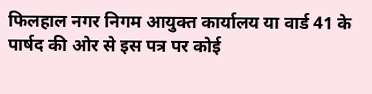फिलहाल नगर निगम आयुक्त कार्यालय या वार्ड 41 के पार्षद की ओर से इस पत्र पर कोई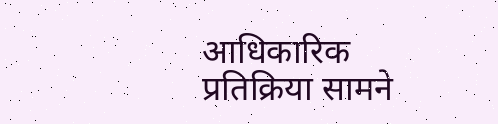आधिकारिक प्रतिक्रिया सामने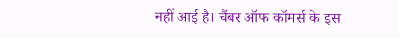नहीं आई है। चैंबर ऑफ कॉमर्स के इस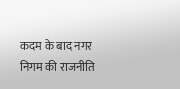कदम के बाद नगर निगम की राजनीति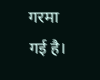गरमा गई है।